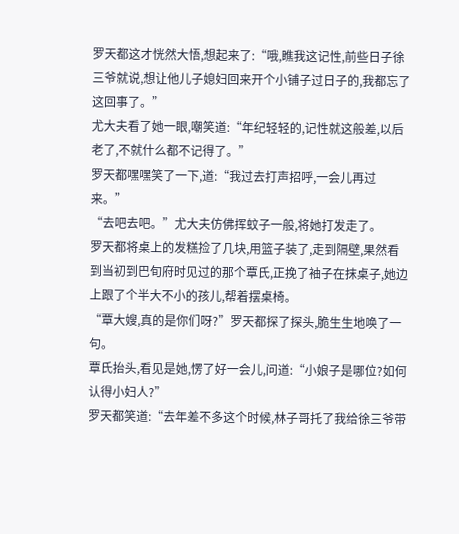罗天都这才恍然大悟,想起来了:“哦,瞧我这记性,前些日子徐三爷就说,想让他儿子媳妇回来开个小铺子过日子的,我都忘了这回事了。”
尤大夫看了她一眼,嘲笑道:“年纪轻轻的,记性就这般差,以后老了,不就什么都不记得了。”
罗天都嘿嘿笑了一下,道:“我过去打声招呼,一会儿再过来。”
“去吧去吧。”尤大夫仿佛挥蚊子一般,将她打发走了。
罗天都将桌上的发糕捡了几块,用篮子装了,走到隔壁,果然看到当初到巴旬府时见过的那个覃氏,正挽了袖子在抹桌子,她边上跟了个半大不小的孩儿,帮着摆桌椅。
“覃大嫂,真的是你们呀?”罗天都探了探头,脆生生地唤了一句。
覃氏抬头,看见是她,愣了好一会儿,问道:“小娘子是哪位?如何认得小妇人?”
罗天都笑道:“去年差不多这个时候,林子哥托了我给徐三爷带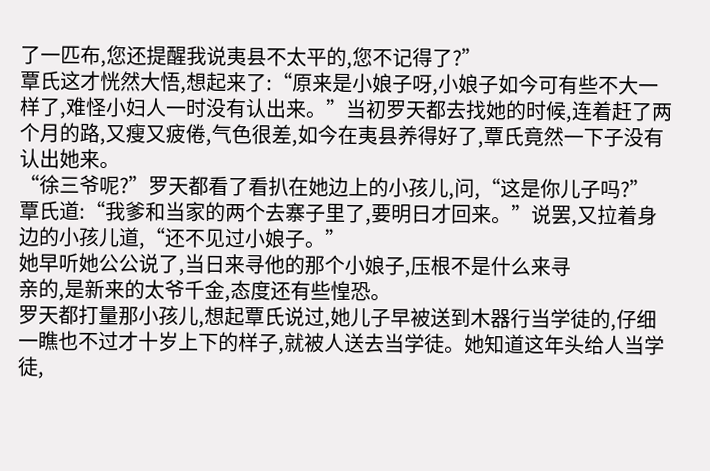了一匹布,您还提醒我说夷县不太平的,您不记得了?”
覃氏这才恍然大悟,想起来了:“原来是小娘子呀,小娘子如今可有些不大一样了,难怪小妇人一时没有认出来。”当初罗天都去找她的时候,连着赶了两个月的路,又瘦又疲倦,气色很差,如今在夷县养得好了,覃氏竟然一下子没有认出她来。
“徐三爷呢?”罗天都看了看扒在她边上的小孩儿,问,“这是你儿子吗?”
覃氏道:“我爹和当家的两个去寨子里了,要明日才回来。”说罢,又拉着身边的小孩儿道,“还不见过小娘子。”
她早听她公公说了,当日来寻他的那个小娘子,压根不是什么来寻
亲的,是新来的太爷千金,态度还有些惶恐。
罗天都打量那小孩儿,想起覃氏说过,她儿子早被送到木器行当学徒的,仔细一瞧也不过才十岁上下的样子,就被人送去当学徒。她知道这年头给人当学徒,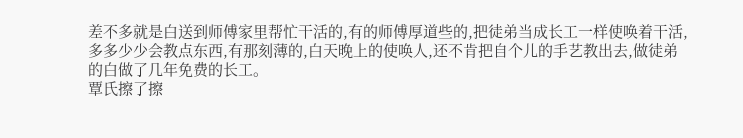差不多就是白送到师傅家里帮忙干活的,有的师傅厚道些的,把徒弟当成长工一样使唤着干活,多多少少会教点东西,有那刻薄的,白天晚上的使唤人,还不肯把自个儿的手艺教出去,做徒弟的白做了几年免费的长工。
覃氏擦了擦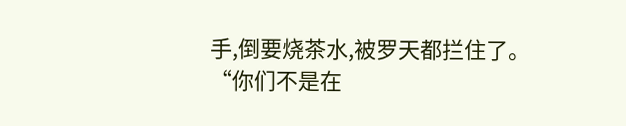手,倒要烧茶水,被罗天都拦住了。
“你们不是在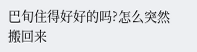巴旬住得好好的吗?怎么突然搬回来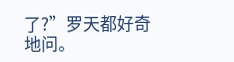了?”罗天都好奇地问。